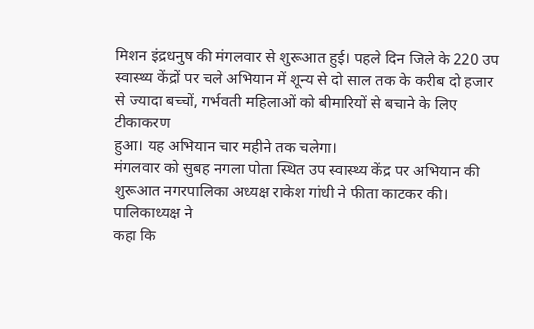मिशन इंद्रधनुष की मंगलवार से शुरूआत हुई। पहले दिन जिले के 220 उप
स्वास्थ्य केंद्रों पर चले अभियान में शून्य से दो साल तक के करीब दो हजार
से ज्यादा बच्चों, गर्भवती महिलाओं को बीमारियों से बचाने के लिए टीकाकरण
हुआ। यह अभियान चार महीने तक चलेगा।
मंगलवार को सुबह नगला पोता स्थित उप स्वास्थ्य केंद्र पर अभियान की
शुरूआत नगरपालिका अध्यक्ष राकेश गांधी ने फीता काटकर की। पालिकाध्यक्ष ने
कहा कि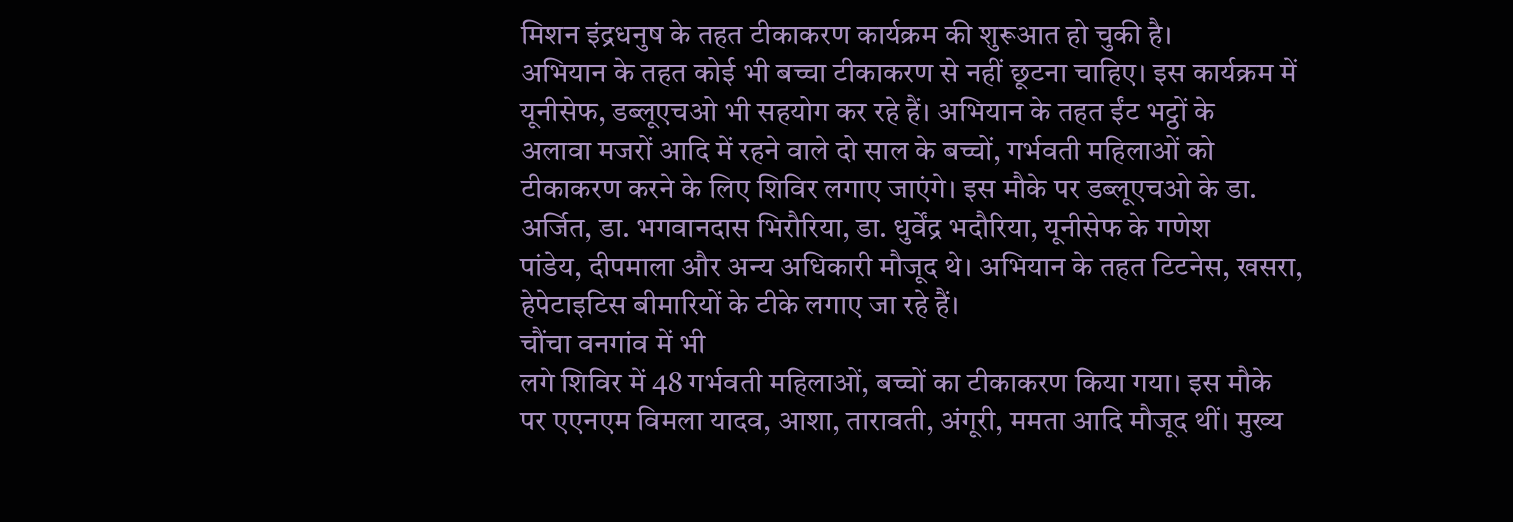मिशन इंद्रधनुष के तहत टीकाकरण कार्यक्रम की शुरूआत हो चुकी है।
अभियान के तहत कोई भी बच्चा टीकाकरण से नहीं छूटना चाहिए। इस कार्यक्रम में
यूनीसेफ, डब्लूएचओ भी सहयोग कर रहे हैं। अभियान के तहत ईंट भट्ठों के
अलावा मजरों आदि में रहने वाले दो साल के बच्चों, गर्भवती महिलाओं को
टीकाकरण करने के लिए शिविर लगाए जाएंगे। इस मौके पर डब्लूएचओ के डा.
अर्जित, डा. भगवानदास भिरौरिया, डा. धुर्वेंद्र भदौरिया, यूनीसेफ के गणेश
पांडेय, दीपमाला और अन्य अधिकारी मौजूद थे। अभियान के तहत टिटनेस, खसरा,
हेपेटाइटिस बीमारियों के टीके लगाए जा रहे हैं।
चौंचा वनगांव में भी
लगे शिविर में 48 गर्भवती महिलाओं, बच्चों का टीकाकरण किया गया। इस मौके
पर एएनएम विमला यादव, आशा, तारावती, अंगूरी, ममता आदि मौजूद थीं। मुख्य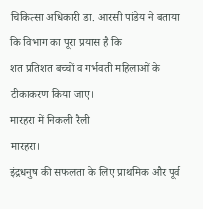चिकित्सा अधिकारी डा. आरसी पांडेय ने बताया कि विभाग का पूरा प्रयास है कि
शत प्रतिशत बच्चों व गर्भवती महिलाओं के टीकाकरण किया जाए।
मारहरा में निकली रैली
मारहरा।
इंद्रधनुष की सफलता के लिए प्राथमिक और पूर्व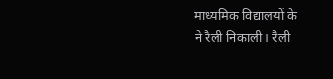माध्यमिक विद्यालयों के
ने रैली निकाली। रैली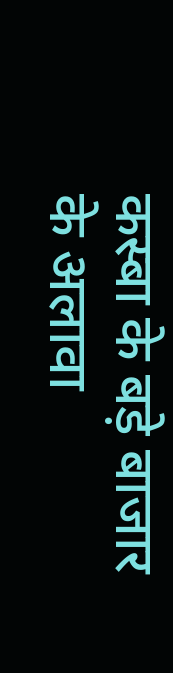कस्बा के बड़े बाजार के अलावा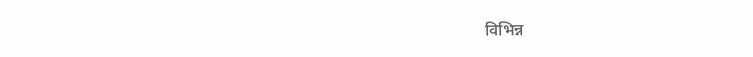विभिन्न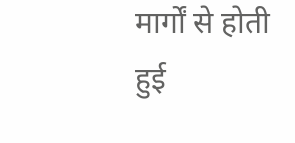मार्गों से होती हुई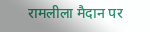रामलीला मैदान पर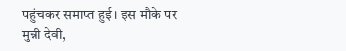पहुंचकर समाप्त हुई। इस मौके पर
मुन्नी देवी,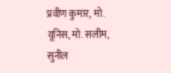प्रवीण कुमार, मो. यूनिस, मो. सलीम, सुनील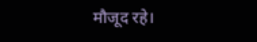मौजूद रहे।